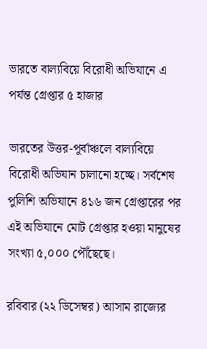ভারতে বাল্যবিয়ে বিরোধী অভিযানে এ পর্যন্ত গ্রেপ্তার ৫ হাজার

ভারতের উত্তর-পূর্বাঞ্চলে বাল্যবিয়ে বিরোধী অভিযান চালানো হচ্ছে। সর্বশেষ পুলিশি অভিযানে ৪১৬ জন গ্রেপ্তারের পর এই অভিযানে মোট গ্রেপ্তার হওয়া মানুষের সংখ্যা ৫,০০০ পৌঁছেছে।

রবিবার (২২ ডিসেম্বর) আসাম রাজ্যের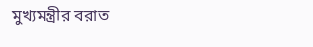মুখ্যমন্ত্রীর বরাত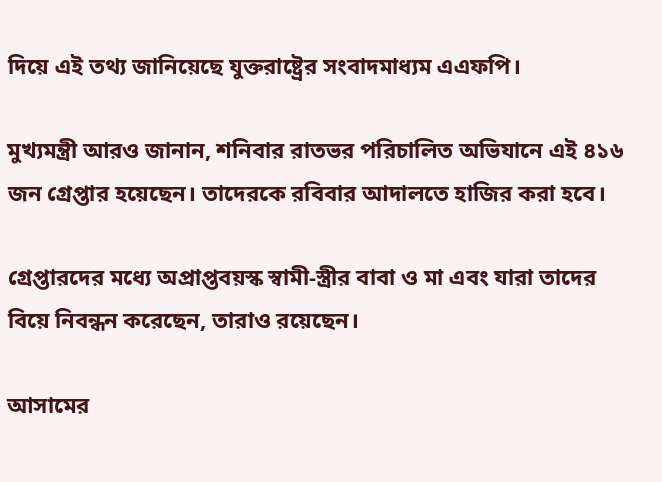দিয়ে এই তথ্য জানিয়েছে যুক্তরাষ্ট্রের সংবাদমাধ্যম এএফপি।

মুখ্যমন্ত্রী আরও জানান, শনিবার রাতভর পরিচালিত অভিযানে এই ৪১৬ জন গ্রেপ্তার হয়েছেন। তাদেরকে রবিবার আদালতে হাজির করা হবে।

গ্রেপ্তারদের মধ্যে অপ্রাপ্তবয়স্ক স্বামী-স্ত্রীর বাবা ও মা এবং যারা তাদের বিয়ে নিবন্ধন করেছেন, তারাও রয়েছেন।

আসামের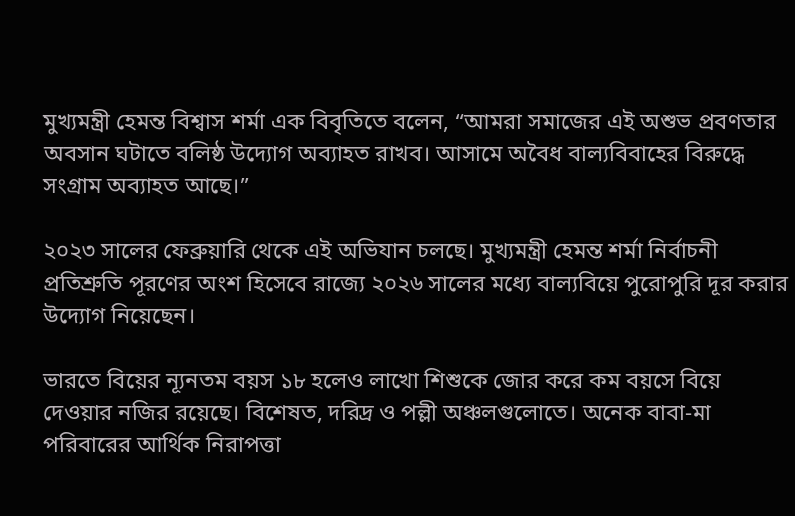মুখ্যমন্ত্রী হেমন্ত বিশ্বাস শর্মা এক বিবৃতিতে বলেন, “আমরা সমাজের এই অশুভ প্রবণতার অবসান ঘটাতে বলিষ্ঠ উদ্যোগ অব্যাহত রাখব। আসামে অবৈধ বাল্যবিবাহের বিরুদ্ধে সংগ্রাম অব্যাহত আছে।”

২০২৩ সালের ফেব্রুয়ারি থেকে এই অভিযান চলছে। মুখ্যমন্ত্রী হেমন্ত শর্মা নির্বাচনী প্রতিশ্রুতি পূরণের অংশ হিসেবে রাজ্যে ২০২৬ সালের মধ্যে বাল্যবিয়ে পুরোপুরি দূর করার উদ্যোগ নিয়েছেন।

ভারতে বিয়ের ন্যূনতম বয়স ১৮ হলেও লাখো শিশুকে জোর করে কম বয়সে বিয়ে দেওয়ার নজির রয়েছে। বিশেষত, দরিদ্র ও পল্লী অঞ্চলগুলোতে। অনেক বাবা-মা পরিবারের আর্থিক নিরাপত্তা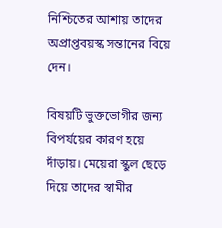নিশ্চিতের আশায় তাদের অপ্রাপ্তবয়স্ক সন্তানের বিয়ে দেন।

বিষয়টি ভুক্তভোগীর জন্য বিপর্যয়ের কারণ হয়ে দাঁড়ায়। মেয়েরা স্কুল ছেড়ে দিয়ে তাদের স্বামীর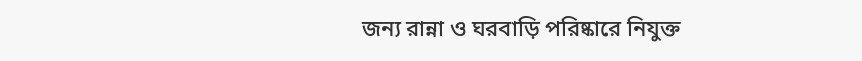জন্য রান্না ও ঘরবাড়ি পরিষ্কারে নিযুক্ত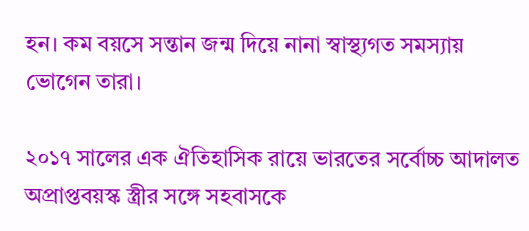হন। কম বয়সে সন্তান জন্ম দিয়ে নানা স্বাস্থ্যগত সমস্যায় ভোগেন তারা।

২০১৭ সালের এক ঐতিহাসিক রায়ে ভারতের সর্বোচ্চ আদালত অপ্রাপ্তবয়স্ক স্ত্রীর সঙ্গে সহবাসকে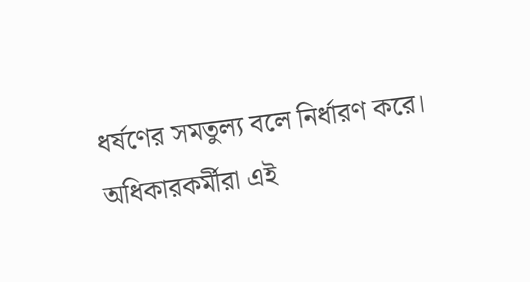ধর্ষণের সমতুল্য বলে নির্ধারণ করে। অধিকারকর্মীরা এই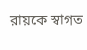রায়কে স্বাগত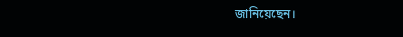জানিয়েছেন।